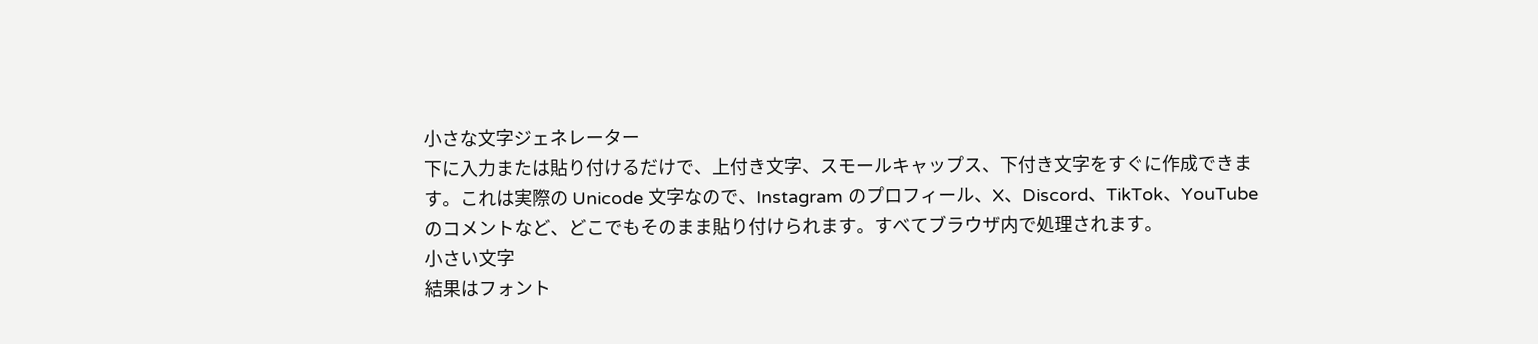小さな文字ジェネレーター
下に入力または貼り付けるだけで、上付き文字、スモールキャップス、下付き文字をすぐに作成できます。これは実際の Unicode 文字なので、Instagram のプロフィール、X、Discord、TikTok、YouTube のコメントなど、どこでもそのまま貼り付けられます。すべてブラウザ内で処理されます。
小さい文字
結果はフォント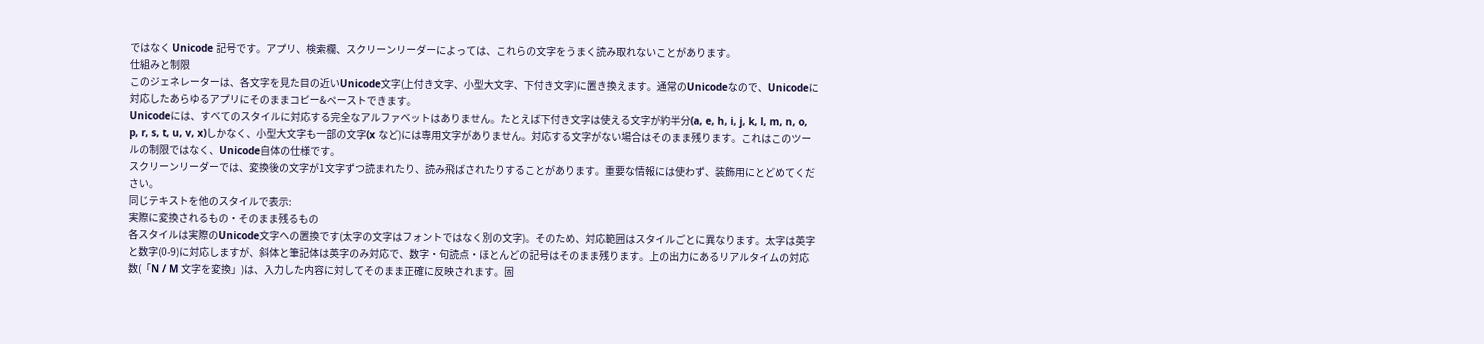ではなく Unicode 記号です。アプリ、検索欄、スクリーンリーダーによっては、これらの文字をうまく読み取れないことがあります。
仕組みと制限
このジェネレーターは、各文字を見た目の近いUnicode文字(上付き文字、小型大文字、下付き文字)に置き換えます。通常のUnicodeなので、Unicodeに対応したあらゆるアプリにそのままコピー&ペーストできます。
Unicodeには、すべてのスタイルに対応する完全なアルファベットはありません。たとえば下付き文字は使える文字が約半分(a, e, h, i, j, k, l, m, n, o, p, r, s, t, u, v, x)しかなく、小型大文字も一部の文字(x など)には専用文字がありません。対応する文字がない場合はそのまま残ります。これはこのツールの制限ではなく、Unicode自体の仕様です。
スクリーンリーダーでは、変換後の文字が1文字ずつ読まれたり、読み飛ばされたりすることがあります。重要な情報には使わず、装飾用にとどめてください。
同じテキストを他のスタイルで表示:
実際に変換されるもの・そのまま残るもの
各スタイルは実際のUnicode文字への置換です(太字の文字はフォントではなく別の文字)。そのため、対応範囲はスタイルごとに異なります。太字は英字と数字(0-9)に対応しますが、斜体と筆記体は英字のみ対応で、数字・句読点・ほとんどの記号はそのまま残ります。上の出力にあるリアルタイムの対応数(「N / M 文字を変換」)は、入力した内容に対してそのまま正確に反映されます。固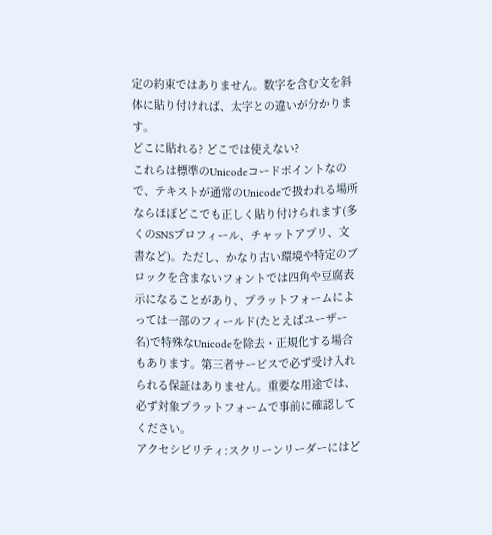定の約束ではありません。数字を含む文を斜体に貼り付ければ、太字との違いが分かります。
どこに貼れる? どこでは使えない?
これらは標準のUnicodeコードポイントなので、テキストが通常のUnicodeで扱われる場所ならほぼどこでも正しく貼り付けられます(多くのSNSプロフィール、チャットアプリ、文書など)。ただし、かなり古い環境や特定のブロックを含まないフォントでは四角や豆腐表示になることがあり、プラットフォームによっては一部のフィールド(たとえばユーザー名)で特殊なUnicodeを除去・正規化する場合もあります。第三者サービスで必ず受け入れられる保証はありません。重要な用途では、必ず対象プラットフォームで事前に確認してください。
アクセシビリティ:スクリーンリーダーにはど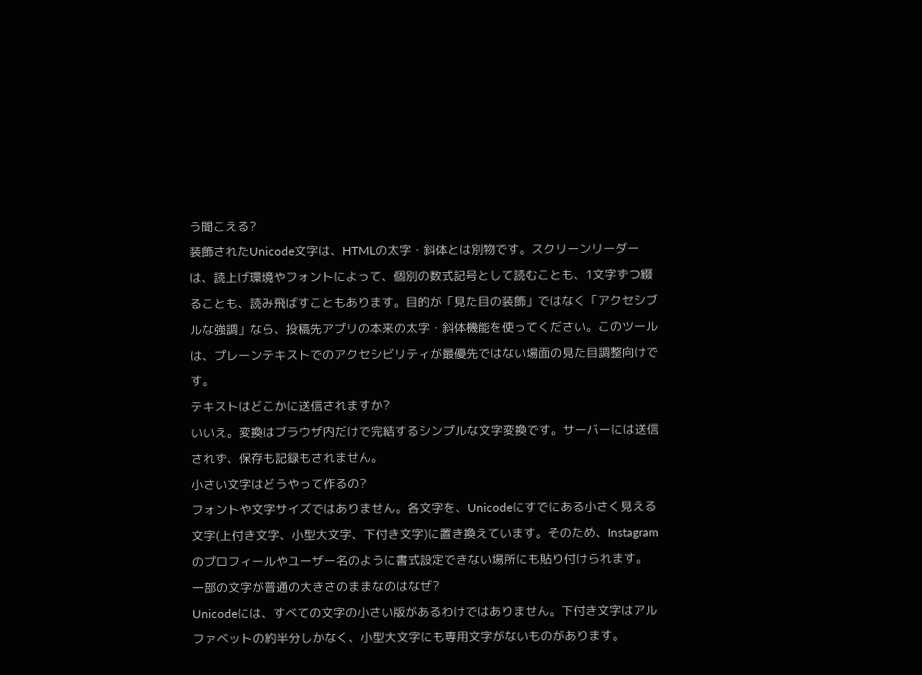う聞こえる?
装飾されたUnicode文字は、HTMLの太字・斜体とは別物です。スクリーンリーダーは、読上げ環境やフォントによって、個別の数式記号として読むことも、1文字ずつ綴ることも、読み飛ばすこともあります。目的が「見た目の装飾」ではなく「アクセシブルな強調」なら、投稿先アプリの本来の太字・斜体機能を使ってください。このツールは、プレーンテキストでのアクセシビリティが最優先ではない場面の見た目調整向けです。
テキストはどこかに送信されますか?
いいえ。変換はブラウザ内だけで完結するシンプルな文字変換です。サーバーには送信されず、保存も記録もされません。
小さい文字はどうやって作るの?
フォントや文字サイズではありません。各文字を、Unicodeにすでにある小さく見える文字(上付き文字、小型大文字、下付き文字)に置き換えています。そのため、Instagramのプロフィールやユーザー名のように書式設定できない場所にも貼り付けられます。
一部の文字が普通の大きさのままなのはなぜ?
Unicodeには、すべての文字の小さい版があるわけではありません。下付き文字はアルファベットの約半分しかなく、小型大文字にも専用文字がないものがあります。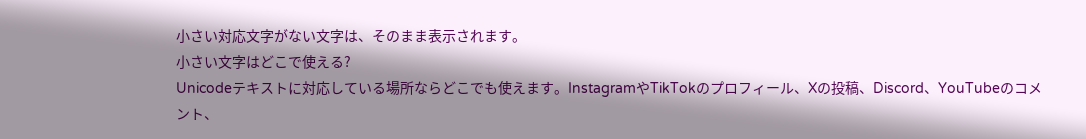小さい対応文字がない文字は、そのまま表示されます。
小さい文字はどこで使える?
Unicodeテキストに対応している場所ならどこでも使えます。InstagramやTikTokのプロフィール、Xの投稿、Discord、YouTubeのコメント、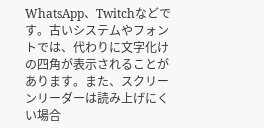WhatsApp、Twitchなどです。古いシステムやフォントでは、代わりに文字化けの四角が表示されることがあります。また、スクリーンリーダーは読み上げにくい場合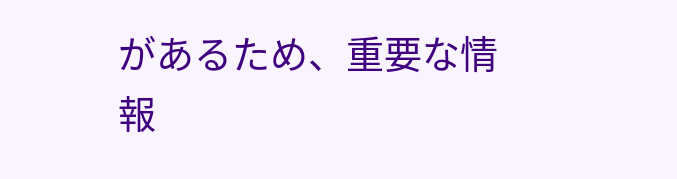があるため、重要な情報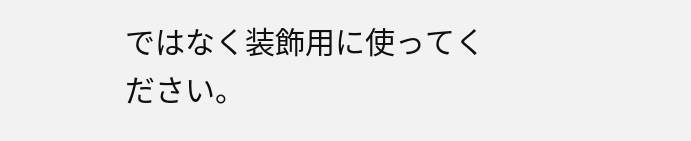ではなく装飾用に使ってください。